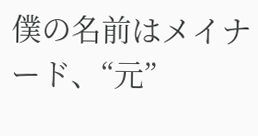僕の名前はメイナード、“元”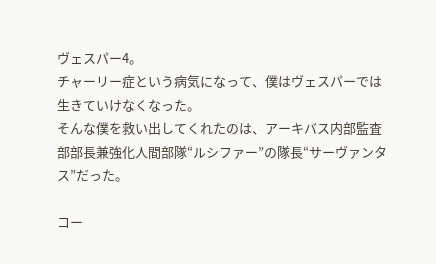ヴェスパー4。
チャーリー症という病気になって、僕はヴェスパーでは生きていけなくなった。
そんな僕を救い出してくれたのは、アーキバス内部監査部部長兼強化人間部隊“ルシファー”の隊長“サーヴァンタス”だった。

コー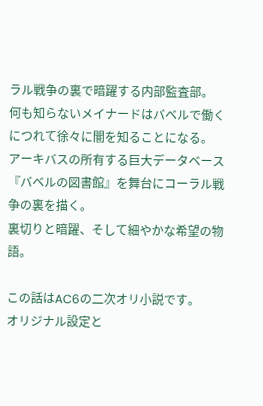ラル戦争の裏で暗躍する内部監査部。
何も知らないメイナードはバベルで働くにつれて徐々に闇を知ることになる。
アーキバスの所有する巨大データベース『バベルの図書館』を舞台にコーラル戦争の裏を描く。
裏切りと暗躍、そして細やかな希望の物語。

この話はAC6の二次オリ小説です。
オリジナル設定と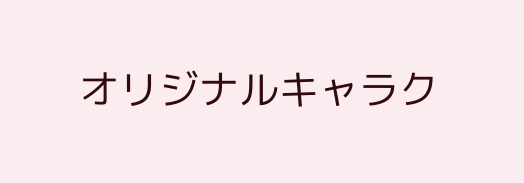オリジナルキャラク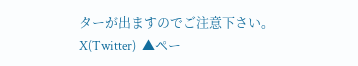ターが出ますのでご注意下さい。
X(Twitter)  ▲ペー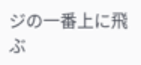ジの一番上に飛ぶ